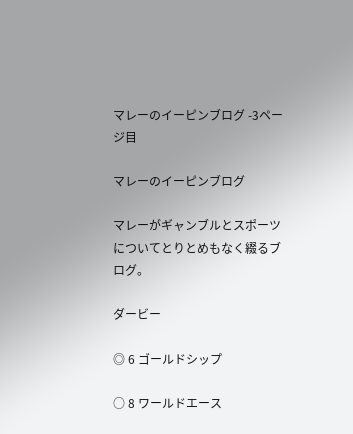マレーのイーピンブログ -3ページ目

マレーのイーピンブログ

マレーがギャンブルとスポーツについてとりとめもなく綴るブログ。

ダービー

◎ 6 ゴールドシップ

○ 8 ワールドエース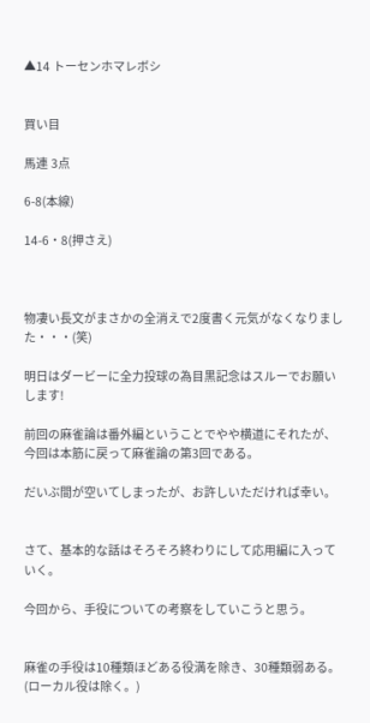▲14 トーセンホマレボシ


買い目

馬連 3点

6-8(本線)

14-6・8(押さえ)



物凄い長文がまさかの全消えで2度書く元気がなくなりました・・・(笑)

明日はダービーに全力投球の為目黒記念はスルーでお願いします!

前回の麻雀論は番外編ということでやや横道にそれたが、今回は本筋に戻って麻雀論の第3回である。

だいぶ間が空いてしまったが、お許しいただければ幸い。


さて、基本的な話はそろそろ終わりにして応用編に入っていく。

今回から、手役についての考察をしていこうと思う。


麻雀の手役は10種類ほどある役満を除き、30種類弱ある。(ローカル役は除く。)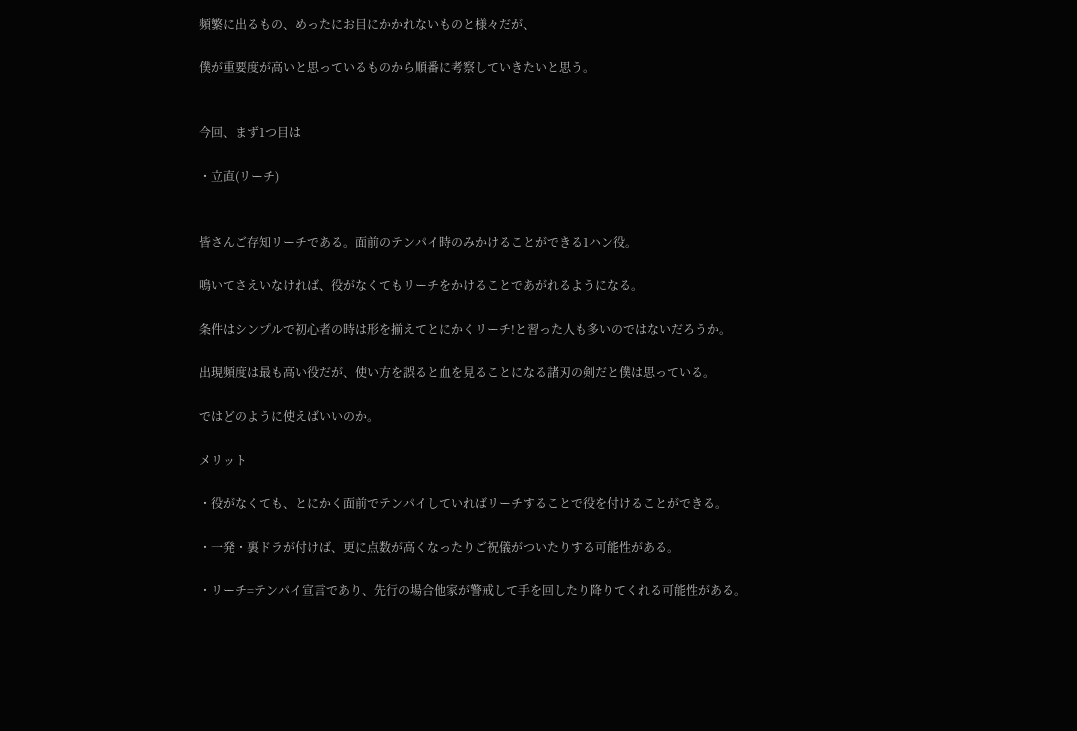頻繁に出るもの、めったにお目にかかれないものと様々だが、

僕が重要度が高いと思っているものから順番に考察していきたいと思う。


今回、まず1つ目は

・立直(リーチ)


皆さんご存知リーチである。面前のテンパイ時のみかけることができる1ハン役。

鳴いてさえいなければ、役がなくてもリーチをかけることであがれるようになる。

条件はシンプルで初心者の時は形を揃えてとにかくリーチ!と習った人も多いのではないだろうか。

出現頻度は最も高い役だが、使い方を誤ると血を見ることになる諸刃の剣だと僕は思っている。

ではどのように使えばいいのか。

メリット

・役がなくても、とにかく面前でテンパイしていればリーチすることで役を付けることができる。

・一発・裏ドラが付けば、更に点数が高くなったりご祝儀がついたりする可能性がある。

・リーチ=テンパイ宣言であり、先行の場合他家が警戒して手を回したり降りてくれる可能性がある。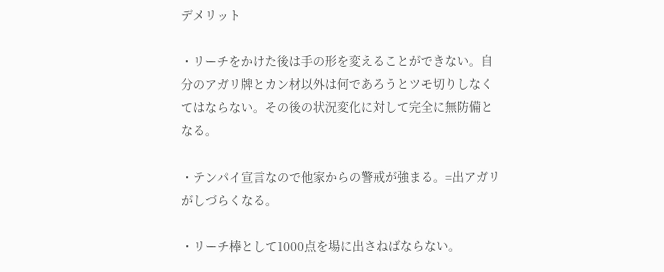デメリット

・リーチをかけた後は手の形を変えることができない。自分のアガリ牌とカン材以外は何であろうとツモ切りしなくてはならない。その後の状況変化に対して完全に無防備となる。

・テンパイ宣言なので他家からの警戒が強まる。=出アガリがしづらくなる。

・リーチ棒として1000点を場に出さねばならない。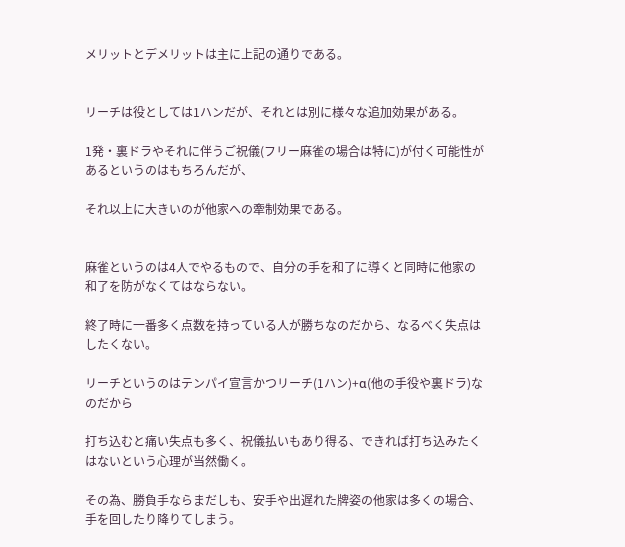メリットとデメリットは主に上記の通りである。


リーチは役としては1ハンだが、それとは別に様々な追加効果がある。

1発・裏ドラやそれに伴うご祝儀(フリー麻雀の場合は特に)が付く可能性があるというのはもちろんだが、

それ以上に大きいのが他家への牽制効果である。


麻雀というのは4人でやるもので、自分の手を和了に導くと同時に他家の和了を防がなくてはならない。

終了時に一番多く点数を持っている人が勝ちなのだから、なるべく失点はしたくない。

リーチというのはテンパイ宣言かつリーチ(1ハン)+α(他の手役や裏ドラ)なのだから

打ち込むと痛い失点も多く、祝儀払いもあり得る、できれば打ち込みたくはないという心理が当然働く。

その為、勝負手ならまだしも、安手や出遅れた牌姿の他家は多くの場合、手を回したり降りてしまう。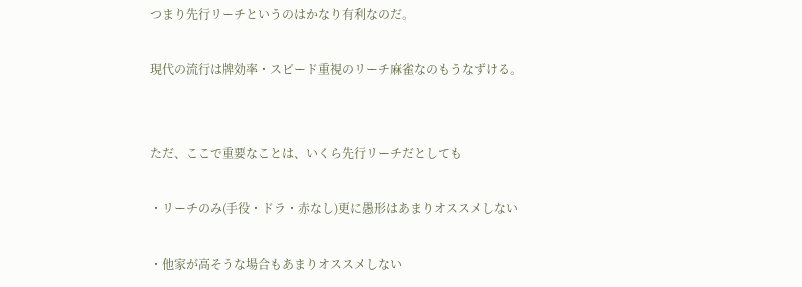つまり先行リーチというのはかなり有利なのだ。

現代の流行は牌効率・スピード重視のリーチ麻雀なのもうなずける。


ただ、ここで重要なことは、いくら先行リーチだとしても

・リーチのみ(手役・ドラ・赤なし)更に愚形はあまりオススメしない

・他家が高そうな場合もあまりオススメしない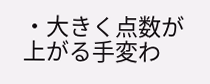・大きく点数が上がる手変わ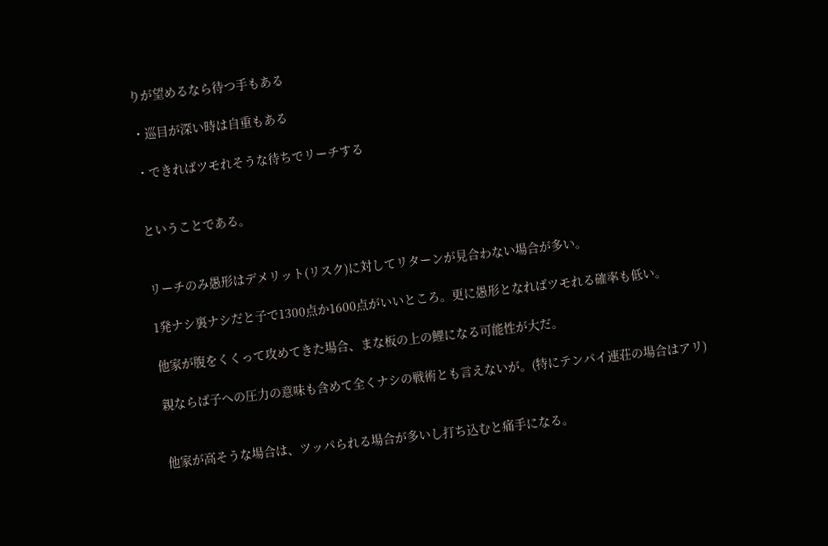りが望めるなら待つ手もある

・巡目が深い時は自重もある

・できればツモれそうな待ちでリーチする


ということである。


リーチのみ愚形はデメリット(リスク)に対してリターンが見合わない場合が多い。

1発ナシ裏ナシだと子で1300点か1600点がいいところ。更に愚形となればツモれる確率も低い。

他家が腹をくくって攻めてきた場合、まな板の上の鯉になる可能性が大だ。

親ならば子への圧力の意味も含めて全くナシの戦術とも言えないが。(特にテンパイ連荘の場合はアリ)


他家が高そうな場合は、ツッパられる場合が多いし打ち込むと痛手になる。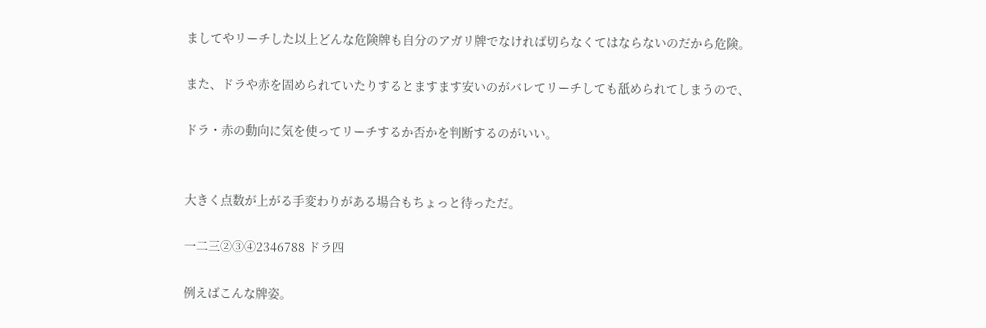ましてやリーチした以上どんな危険牌も自分のアガリ牌でなければ切らなくてはならないのだから危険。

また、ドラや赤を固められていたりするとますます安いのがバレてリーチしても舐められてしまうので、

ドラ・赤の動向に気を使ってリーチするか否かを判断するのがいい。


大きく点数が上がる手変わりがある場合もちょっと待っただ。

一二三②③④2346788 ドラ四

例えばこんな牌姿。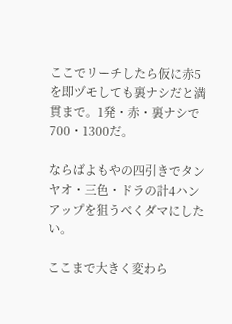ここでリーチしたら仮に赤5を即ヅモしても裏ナシだと満貫まで。1発・赤・裏ナシで700・1300だ。

ならばよもやの四引きでタンヤオ・三色・ドラの計4ハンアップを狙うべくダマにしたい。

ここまで大きく変わら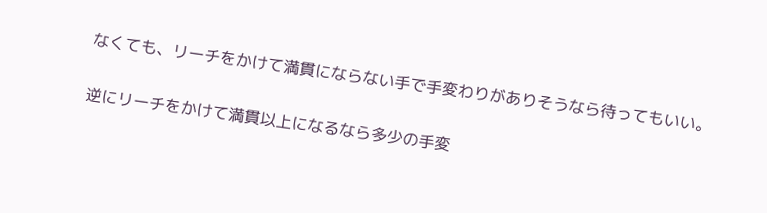なくても、リーチをかけて満貫にならない手で手変わりがありそうなら待ってもいい。

逆にリーチをかけて満貫以上になるなら多少の手変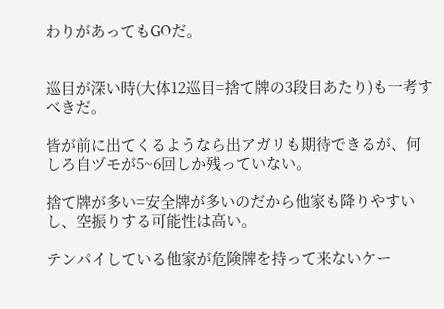わりがあってもGOだ。


巡目が深い時(大体12巡目=捨て牌の3段目あたり)も一考すべきだ。

皆が前に出てくるようなら出アガリも期待できるが、何しろ自ヅモが5~6回しか残っていない。

捨て牌が多い=安全牌が多いのだから他家も降りやすいし、空振りする可能性は高い。

テンパイしている他家が危険牌を持って来ないケー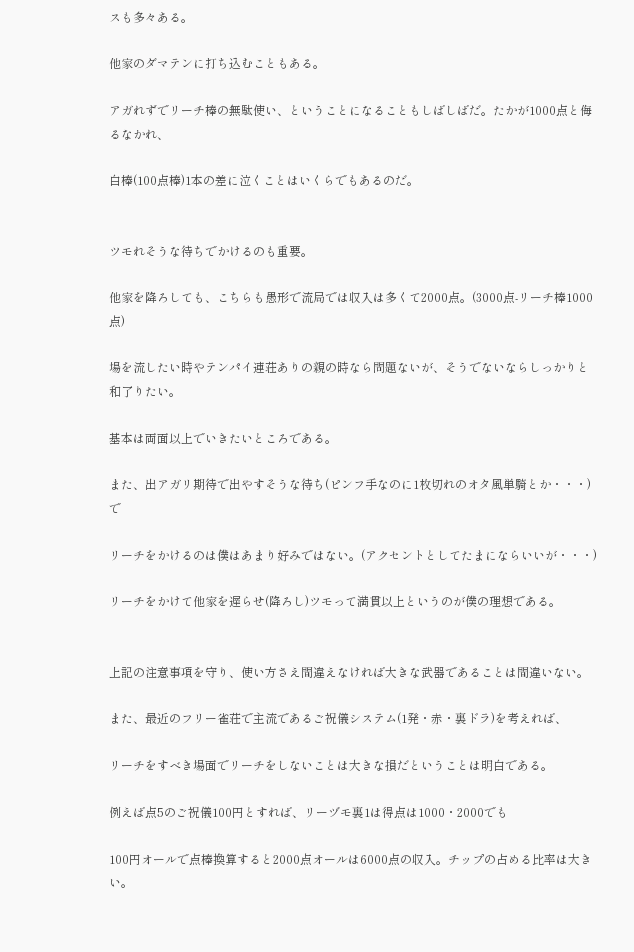スも多々ある。

他家のダマテンに打ち込むこともある。

アガれずでリーチ棒の無駄使い、ということになることもしばしばだ。たかが1000点と侮るなかれ、

白棒(100点棒)1本の差に泣くことはいくらでもあるのだ。


ツモれそうな待ちでかけるのも重要。

他家を降ろしても、こちらも愚形で流局では収入は多くて2000点。(3000点-リーチ棒1000点)

場を流したい時やテンパイ連荘ありの親の時なら問題ないが、そうでないならしっかりと和了りたい。

基本は両面以上でいきたいところである。

また、出アガリ期待で出やすそうな待ち(ピンフ手なのに1枚切れのオタ風単騎とか・・・)で

リーチをかけるのは僕はあまり好みではない。(アクセントとしてたまにならいいが・・・)

リーチをかけて他家を遅らせ(降ろし)ツモって満貫以上というのが僕の理想である。


上記の注意事項を守り、使い方さえ間違えなければ大きな武器であることは間違いない。

また、最近のフリー雀荘で主流であるご祝儀システム(1発・赤・裏ドラ)を考えれば、

リーチをすべき場面でリーチをしないことは大きな損だということは明白である。

例えば点5のご祝儀100円とすれば、リーヅモ裏1は得点は1000・2000でも

100円オールで点棒換算すると2000点オールは6000点の収入。チップの占める比率は大きい。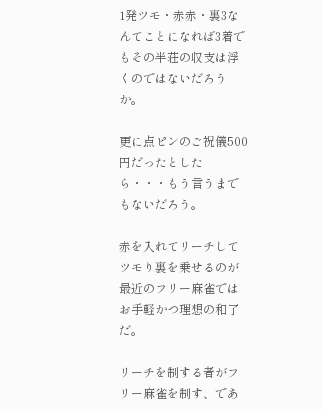1発ツモ・赤赤・裏3なんてことになれば3着でもその半荘の収支は浮くのではないだろうか。

更に点ピンのご祝儀500円だったとしたら・・・もう言うまでもないだろう。

赤を入れてリーチしてツモり裏を乗せるのが最近のフリー麻雀ではお手軽かつ理想の和了だ。

リーチを制する者がフリー麻雀を制す、であ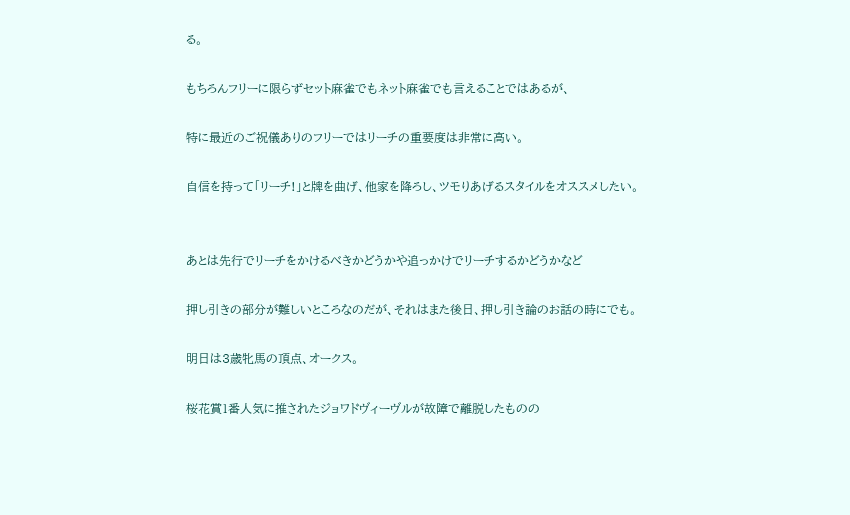る。

もちろんフリーに限らずセット麻雀でもネット麻雀でも言えることではあるが、

特に最近のご祝儀ありのフリーではリーチの重要度は非常に高い。

自信を持って「リーチ!」と牌を曲げ、他家を降ろし、ツモりあげるスタイルをオススメしたい。


あとは先行でリーチをかけるべきかどうかや追っかけでリーチするかどうかなど

押し引きの部分が難しいところなのだが、それはまた後日、押し引き論のお話の時にでも。

明日は3歳牝馬の頂点、オークス。

桜花賞1番人気に推されたジョワドヴィーヴルが故障で離脱したものの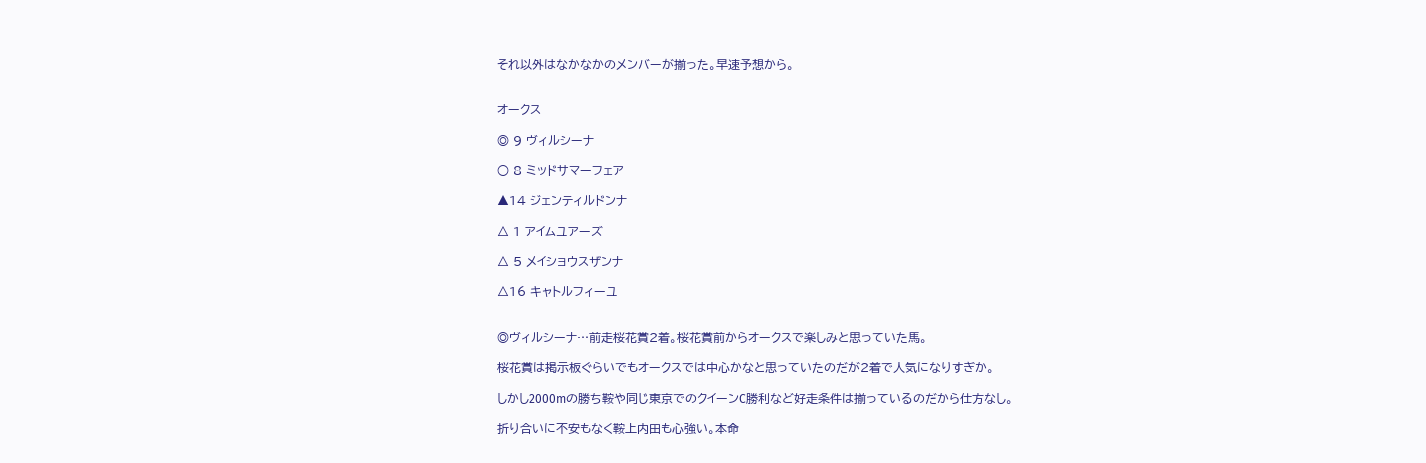それ以外はなかなかのメンバーが揃った。早速予想から。


オークス

◎ 9 ヴィルシーナ

○ 8 ミッドサマーフェア

▲14 ジェンティルドンナ

△ 1 アイムユアーズ

△ 5 メイショウスザンナ

△16 キャトルフィーユ


◎ヴィルシーナ…前走桜花賞2着。桜花賞前からオークスで楽しみと思っていた馬。

桜花賞は掲示板ぐらいでもオークスでは中心かなと思っていたのだが2着で人気になりすぎか。

しかし2000mの勝ち鞍や同じ東京でのクイーンC勝利など好走条件は揃っているのだから仕方なし。

折り合いに不安もなく鞍上内田も心強い。本命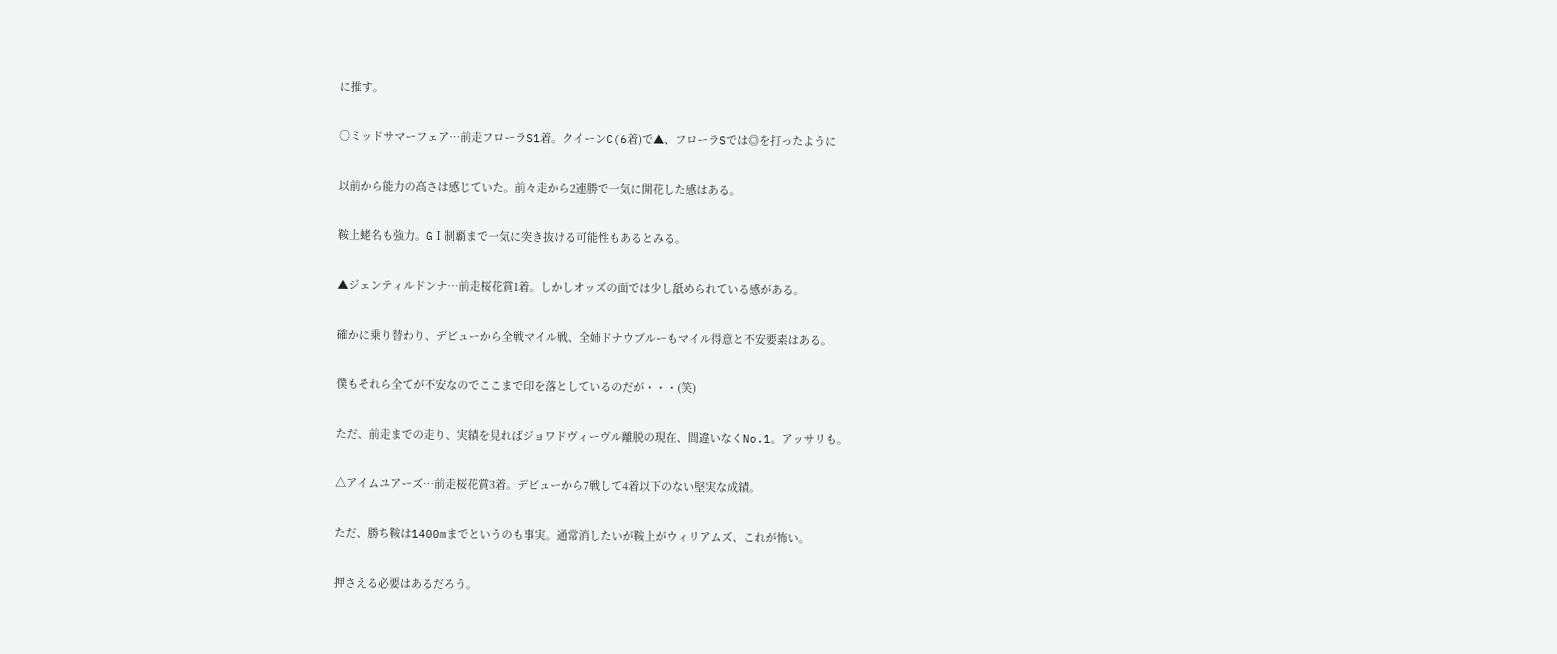に推す。

○ミッドサマーフェア…前走フローラS1着。クイーンC(6着)で▲、フローラSでは◎を打ったように

以前から能力の高さは感じていた。前々走から2連勝で一気に開花した感はある。

鞍上蛯名も強力。GⅠ制覇まで一気に突き抜ける可能性もあるとみる。

▲ジェンティルドンナ…前走桜花賞1着。しかしオッズの面では少し舐められている感がある。

確かに乗り替わり、デビューから全戦マイル戦、全姉ドナウブルーもマイル得意と不安要素はある。

僕もそれら全てが不安なのでここまで印を落としているのだが・・・(笑)

ただ、前走までの走り、実績を見ればジョワドヴィーヴル離脱の現在、間違いなくNo.1。アッサリも。

△アイムユアーズ…前走桜花賞3着。デビューから7戦して4着以下のない堅実な成績。

ただ、勝ち鞍は1400mまでというのも事実。通常消したいが鞍上がウィリアムズ、これが怖い。

押さえる必要はあるだろう。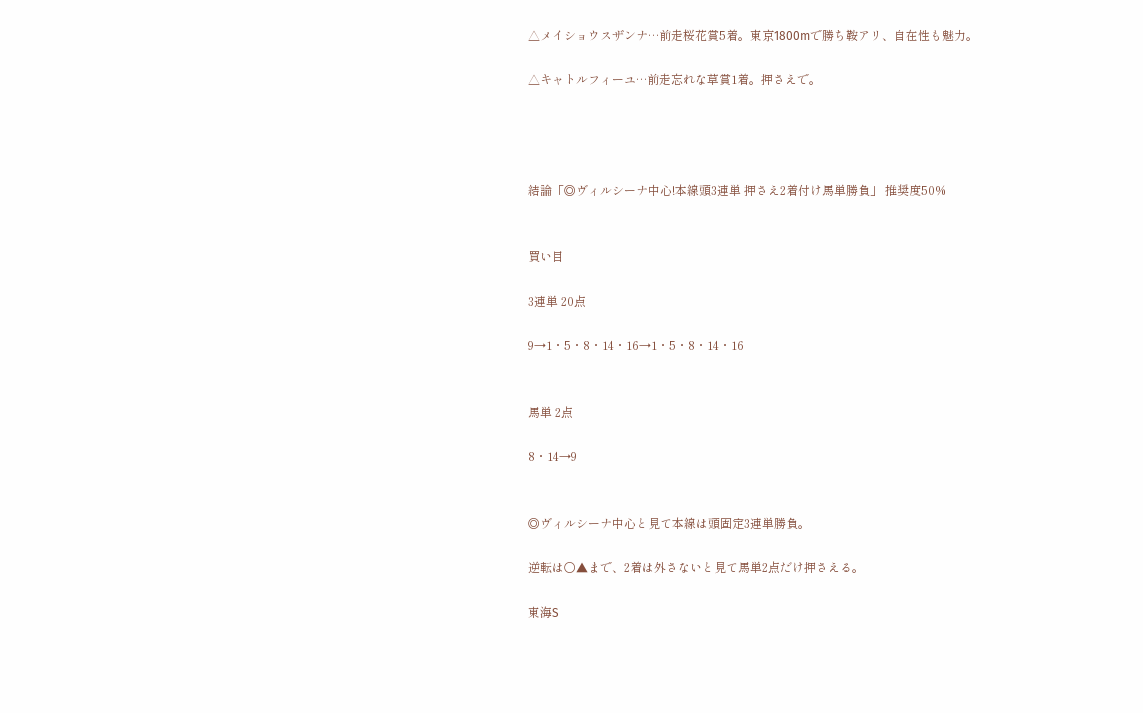△メイショウスザンナ…前走桜花賞5着。東京1800mで勝ち鞍アリ、自在性も魅力。

△キャトルフィーユ…前走忘れな草賞1着。押さえで。




結論「◎ヴィルシーナ中心!本線頭3連単 押さえ2着付け馬単勝負」 推奨度50%


買い目

3連単 20点

9→1・5・8・14・16→1・5・8・14・16


馬単 2点

8・14→9


◎ヴィルシーナ中心と見て本線は頭固定3連単勝負。

逆転は○▲まで、2着は外さないと見て馬単2点だけ押さえる。

東海S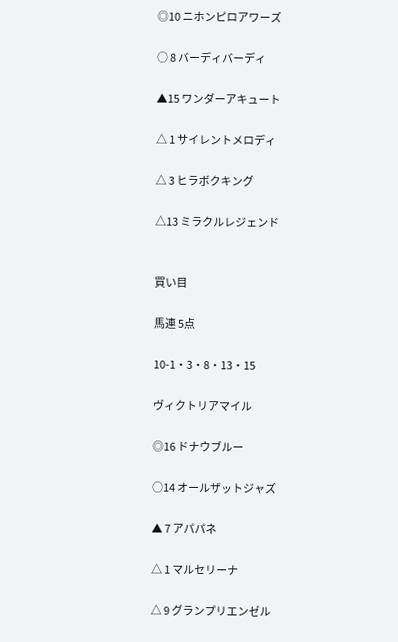◎10 ニホンピロアワーズ

○ 8 バーディバーディ

▲15 ワンダーアキュート

△ 1 サイレントメロディ

△ 3 ヒラボクキング

△13 ミラクルレジェンド


買い目

馬連 5点

10-1・3・8・13・15

ヴィクトリアマイル

◎16 ドナウブルー

○14 オールザットジャズ

▲ 7 アパパネ

△ 1 マルセリーナ

△ 9 グランプリエンゼル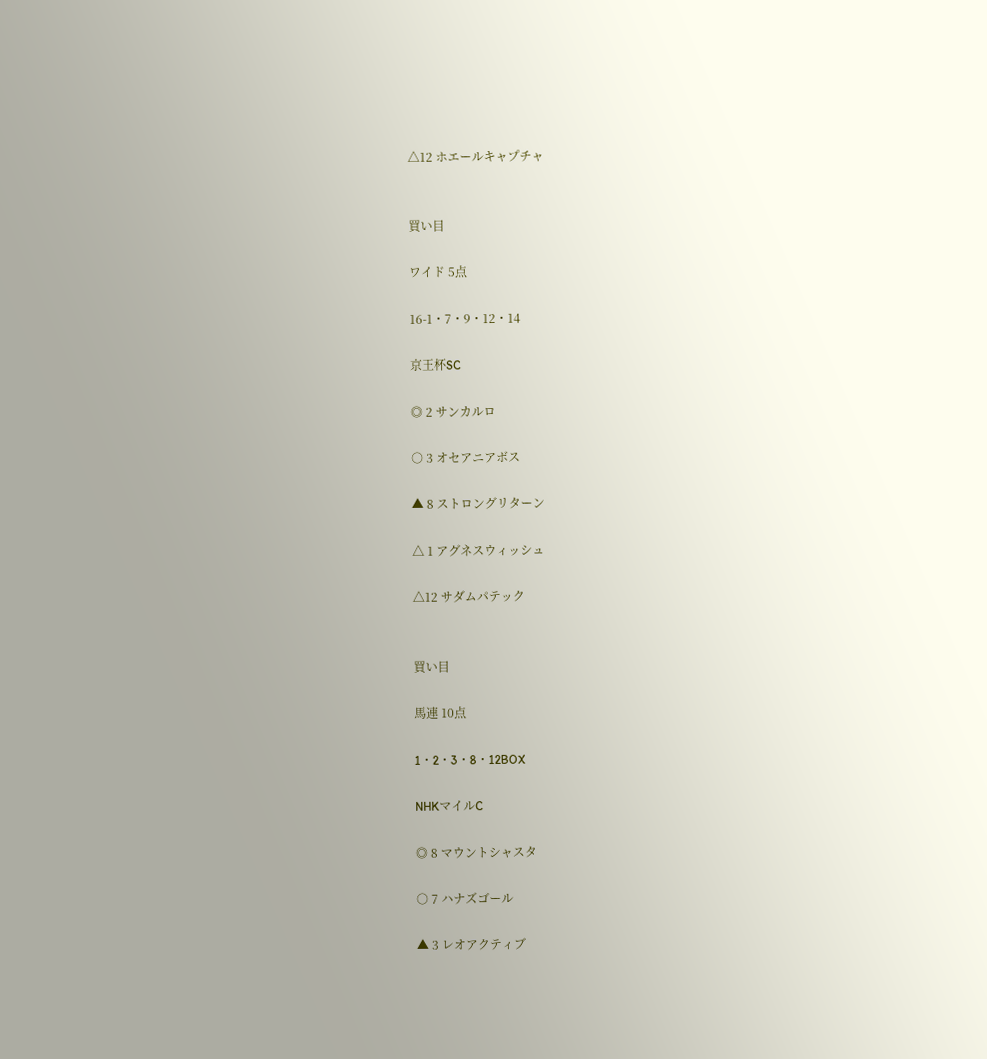△12 ホエールキャプチャ


買い目

ワイド 5点

16-1・7・9・12・14

京王杯SC

◎ 2 サンカルロ

○ 3 オセアニアボス

▲ 8 ストロングリターン

△ 1 アグネスウィッシュ

△12 サダムパテック


買い目

馬連 10点

1・2・3・8・12BOX

NHKマイルC

◎ 8 マウントシャスタ

○ 7 ハナズゴール

▲ 3 レオアクティブ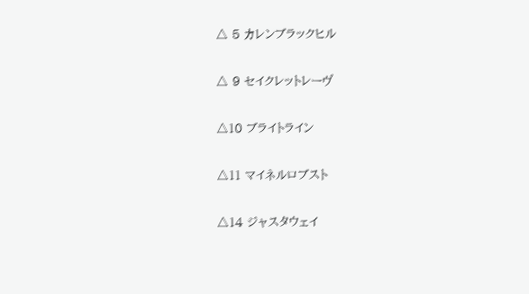△ 5 カレンブラックヒル

△ 9 セイクレットレーヴ

△10 ブライトライン

△11 マイネルロブスト

△14 ジャスタウェイ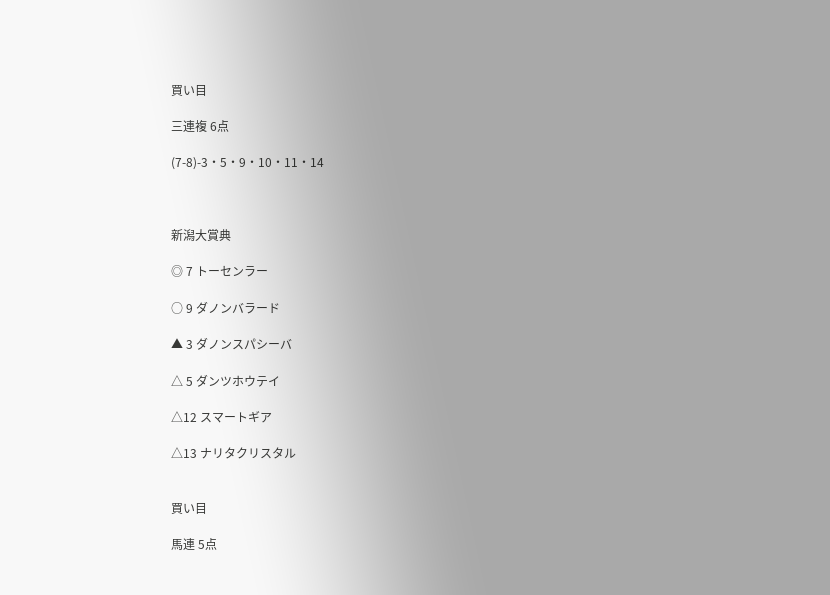買い目

三連複 6点

(7-8)-3・5・9・10・11・14



新潟大賞典

◎ 7 トーセンラー

○ 9 ダノンバラード

▲ 3 ダノンスパシーバ

△ 5 ダンツホウテイ

△12 スマートギア

△13 ナリタクリスタル


買い目

馬連 5点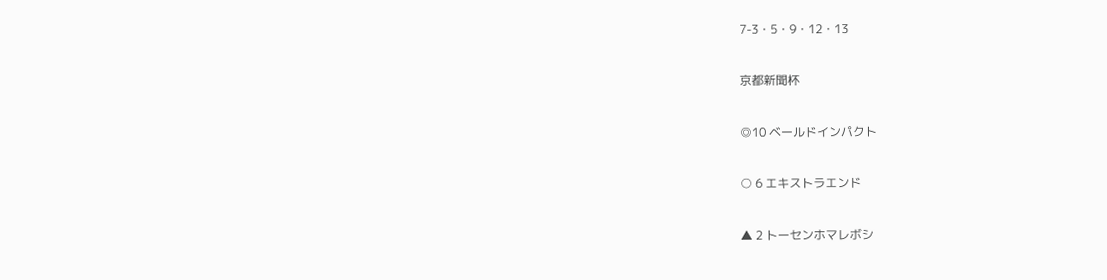7-3・5・9・12・13

京都新聞杯

◎10 ベールドインパクト

○ 6 エキストラエンド

▲ 2 トーセンホマレボシ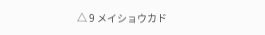△ 9 メイショウカド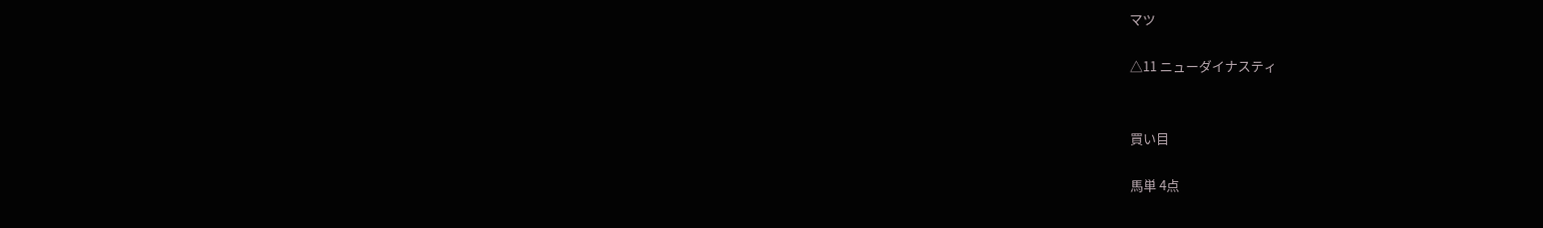マツ

△11 ニューダイナスティ


買い目

馬単 4点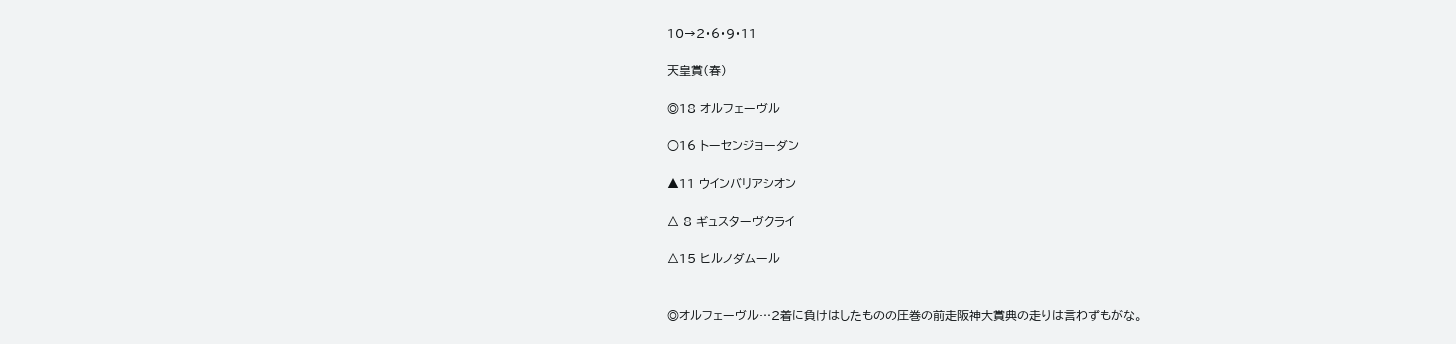10→2・6・9・11

天皇賞(春)

◎18 オルフェーヴル

○16 トーセンジョーダン

▲11 ウインバリアシオン

△ 8 ギュスターヴクライ

△15 ヒルノダムール


◎オルフェーヴル…2着に負けはしたものの圧巻の前走阪神大賞典の走りは言わずもがな。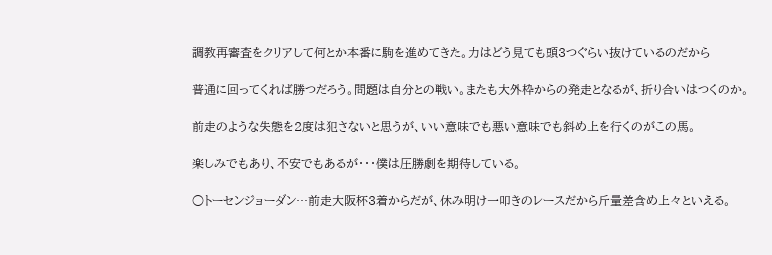調教再審査をクリアして何とか本番に駒を進めてきた。力はどう見ても頭3つぐらい抜けているのだから

普通に回ってくれば勝つだろう。問題は自分との戦い。またも大外枠からの発走となるが、折り合いはつくのか。

前走のような失態を2度は犯さないと思うが、いい意味でも悪い意味でも斜め上を行くのがこの馬。

楽しみでもあり、不安でもあるが・・・僕は圧勝劇を期待している。

○トーセンジョーダン…前走大阪杯3着からだが、休み明け一叩きのレースだから斤量差含め上々といえる。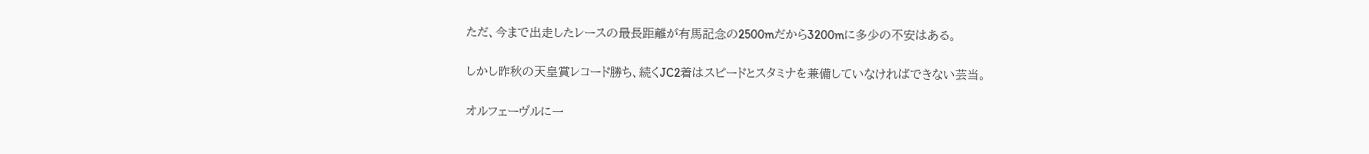ただ、今まで出走したレースの最長距離が有馬記念の2500mだから3200mに多少の不安はある。

しかし昨秋の天皇賞レコード勝ち、続くJC2着はスピードとスタミナを兼備していなければできない芸当。

オルフェーヴルに一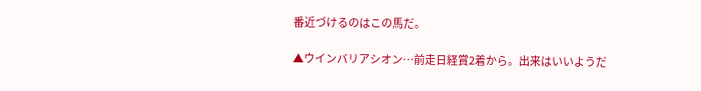番近づけるのはこの馬だ。

▲ウインバリアシオン…前走日経賞2着から。出来はいいようだ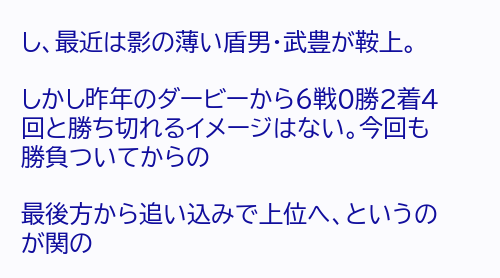し、最近は影の薄い盾男・武豊が鞍上。

しかし昨年のダービーから6戦0勝2着4回と勝ち切れるイメージはない。今回も勝負ついてからの

最後方から追い込みで上位へ、というのが関の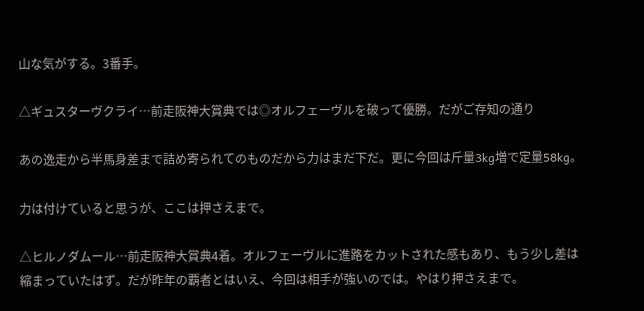山な気がする。3番手。

△ギュスターヴクライ…前走阪神大賞典では◎オルフェーヴルを破って優勝。だがご存知の通り

あの逸走から半馬身差まで詰め寄られてのものだから力はまだ下だ。更に今回は斤量3kg増で定量58kg。

力は付けていると思うが、ここは押さえまで。

△ヒルノダムール…前走阪神大賞典4着。オルフェーヴルに進路をカットされた感もあり、もう少し差は縮まっていたはず。だが昨年の覇者とはいえ、今回は相手が強いのでは。やはり押さえまで。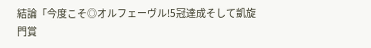結論「今度こそ◎オルフェーヴル!5冠達成そして凱旋門賞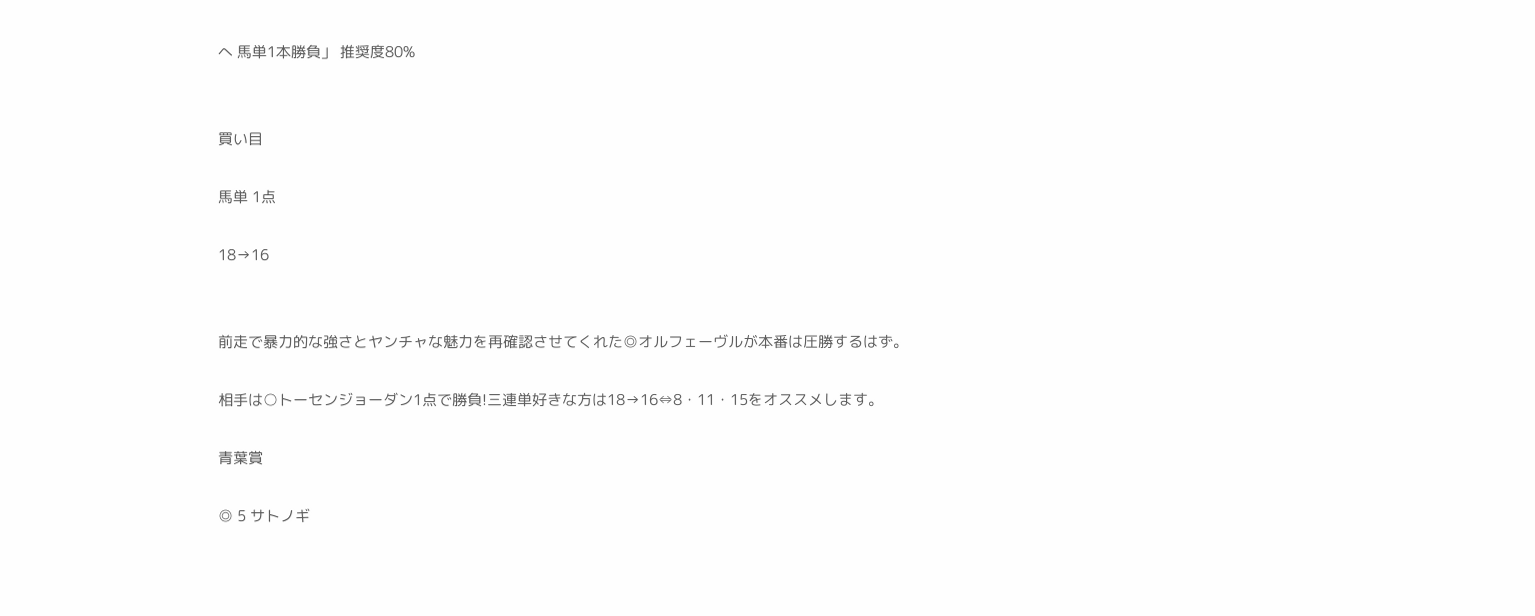へ 馬単1本勝負」 推奨度80%


買い目

馬単 1点

18→16


前走で暴力的な強さとヤンチャな魅力を再確認させてくれた◎オルフェーヴルが本番は圧勝するはず。

相手は○トーセンジョーダン1点で勝負!三連単好きな方は18→16⇔8・11・15をオススメします。

青葉賞

◎ 5 サトノギ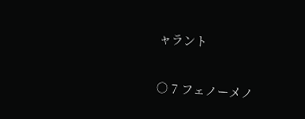ャラント

○ 7 フェノーメノ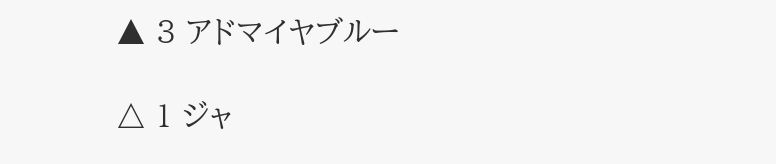▲ 3 アドマイヤブルー

△ 1 ジャ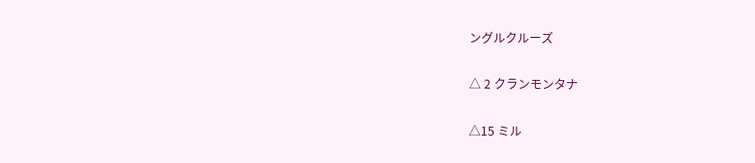ングルクルーズ

△ 2 クランモンタナ

△15 ミル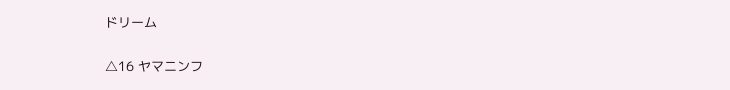ドリーム

△16 ヤマニンフ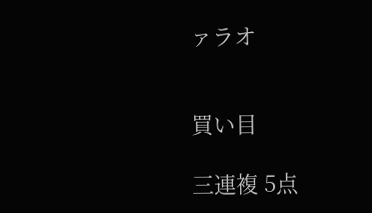ァラオ


買い目

三連複 5点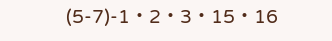(5-7)-1・2・3・15・16